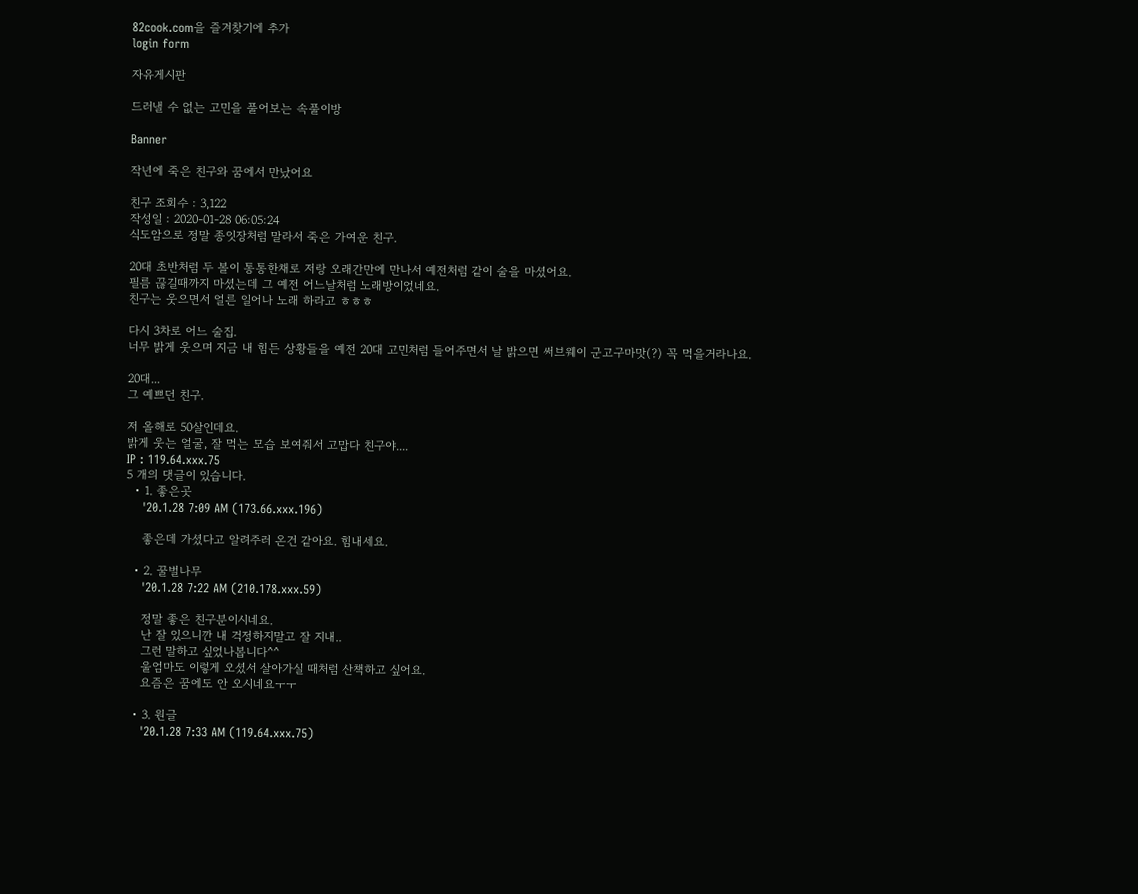82cook.com을 즐겨찾기에 추가
login form

자유게시판

드러낼 수 없는 고민을 풀어보는 속풀이방

Banner

작년에 죽은 친구와 꿈에서 만났어요

친구 조회수 : 3,122
작성일 : 2020-01-28 06:05:24
식도암으로 정말 종잇장처럼 말라서 죽은 가여운 친구.

20대 초반처럼 두 볼이 통통한채로 저랑 오래간만에 만나서 예전처럼 같이 술을 마셨어요.
필름 끊길때까지 마셨는데 그 예전 어느날처럼 노래방이었네요.
친구는 웃으면서 얼른 일어나 노래 하라고 ㅎㅎㅎ

다시 3차로 어느 술집.
너무 밝게 웃으며 지금 내 힘든 상황들을 예전 20대 고민처럼 들어주면서 날 밝으면 써브웨이 군고구마맛(?) 꼭 먹을거라나요.

20대...
그 예쁘던 친구.

저 올해로 50살인데요.
밝게 웃는 얼굴, 잘 먹는 모습 보여줘서 고맙다 친구야....
IP : 119.64.xxx.75
5 개의 댓글이 있습니다.
  • 1. 좋은곳
    '20.1.28 7:09 AM (173.66.xxx.196)

    좋은데 가셨다고 알려주러 온건 같아요. 힘내세요.

  • 2. 꿀벌나무
    '20.1.28 7:22 AM (210.178.xxx.59)

    정말 좋은 친구분이시네요.
    난 잘 있으니깐 내 걱정하지말고 잘 지내..
    그런 말하고 싶었나봅니다^^
    울엄마도 이렇게 오셨서 살아가실 때처럼 산책하고 싶어요.
    요즘은 꿈에도 안 오시네요ㅜㅜ

  • 3. 원글
    '20.1.28 7:33 AM (119.64.xxx.75)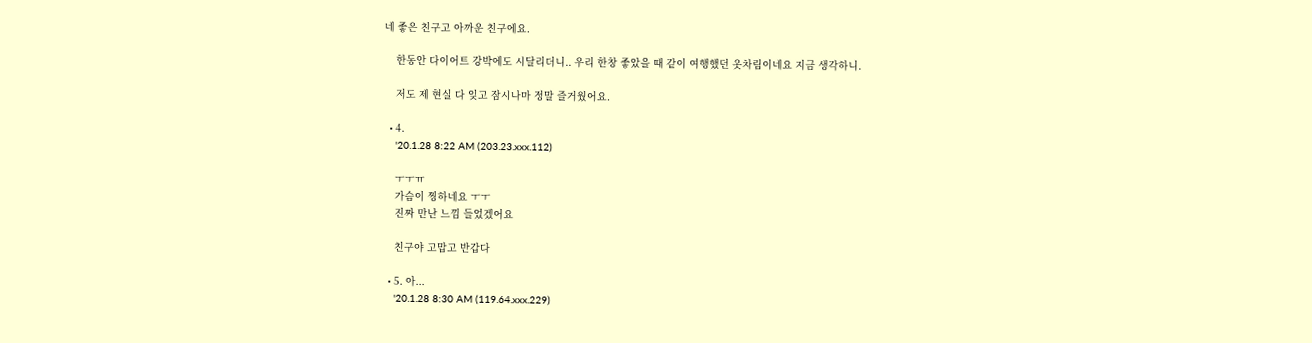네 좋은 친구고 아까운 친구에요.

    한동안 다이어트 강박에도 시달리더니.. 우리 한창 좋았을 때 같이 여행했던 옷차림이네요 지금 생각하니.

    저도 제 현실 다 잊고 잠시나마 정말 즐거웠어요.

  • 4.
    '20.1.28 8:22 AM (203.23.xxx.112)

    ㅜㅜㅠ
    가슴이 찡하네요 ㅜㅜ
    진짜 만난 느낌 들었겠어요

    친구야 고맙고 반갑다

  • 5. 아...
    '20.1.28 8:30 AM (119.64.xxx.229)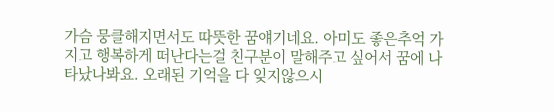가슴 뭉클해지면서도 따뜻한 꿈얘기네요. 아미도 좋은추억 가지고 행복하게 떠난다는걸 친구분이 말해주고 싶어서 꿈에 나타났나봐요. 오래된 기억을 다 잊지않으시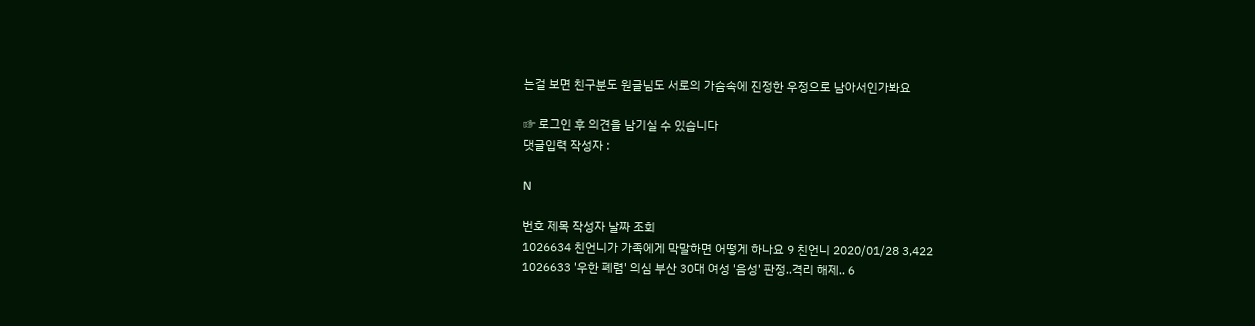는걸 보면 친구분도 원글님도 서로의 가슴속에 진정한 우정으로 남아서인가봐요

☞ 로그인 후 의견을 남기실 수 있습니다
댓글입력 작성자 :

N

번호 제목 작성자 날짜 조회
1026634 친언니가 가족에게 막말하면 어떻게 하나요 9 친언니 2020/01/28 3,422
1026633 '우한 폐렴' 의심 부산 30대 여성 '음성' 판정..격리 해제.. 6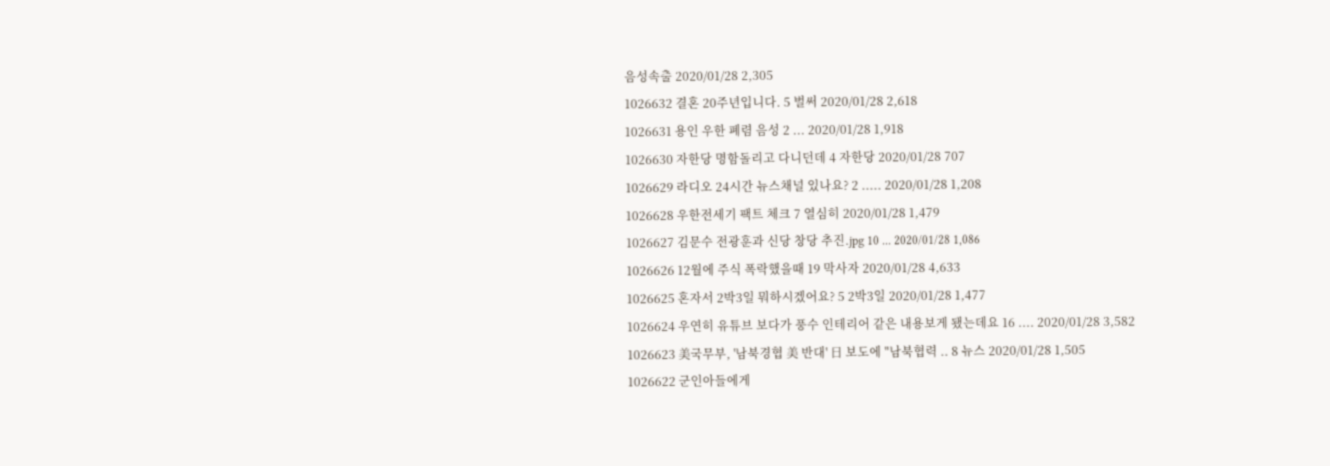음성속출 2020/01/28 2,305
1026632 결혼 20주년입니다. 5 벌써 2020/01/28 2,618
1026631 용인 우한 폐렴 음성 2 ... 2020/01/28 1,918
1026630 자한당 명함돌리고 다니던데 4 자한당 2020/01/28 707
1026629 라디오 24시간 뉴스채널 있나요? 2 ..... 2020/01/28 1,208
1026628 우한전세기 팩트 체크 7 열심히 2020/01/28 1,479
1026627 김문수 전광훈과 신당 창당 추진.jpg 10 ... 2020/01/28 1,086
1026626 12월에 주식 폭락했을때 19 막사자 2020/01/28 4,633
1026625 혼자서 2박3일 뭐하시겠어요? 5 2박3일 2020/01/28 1,477
1026624 우연히 유튜브 보다가 풍수 인테리어 같은 내용보게 됐는데요 16 .... 2020/01/28 3,582
1026623 美국무부, '남북경협 美 반대' 日 보도에 "남북협력 .. 8 뉴스 2020/01/28 1,505
1026622 군인아들에게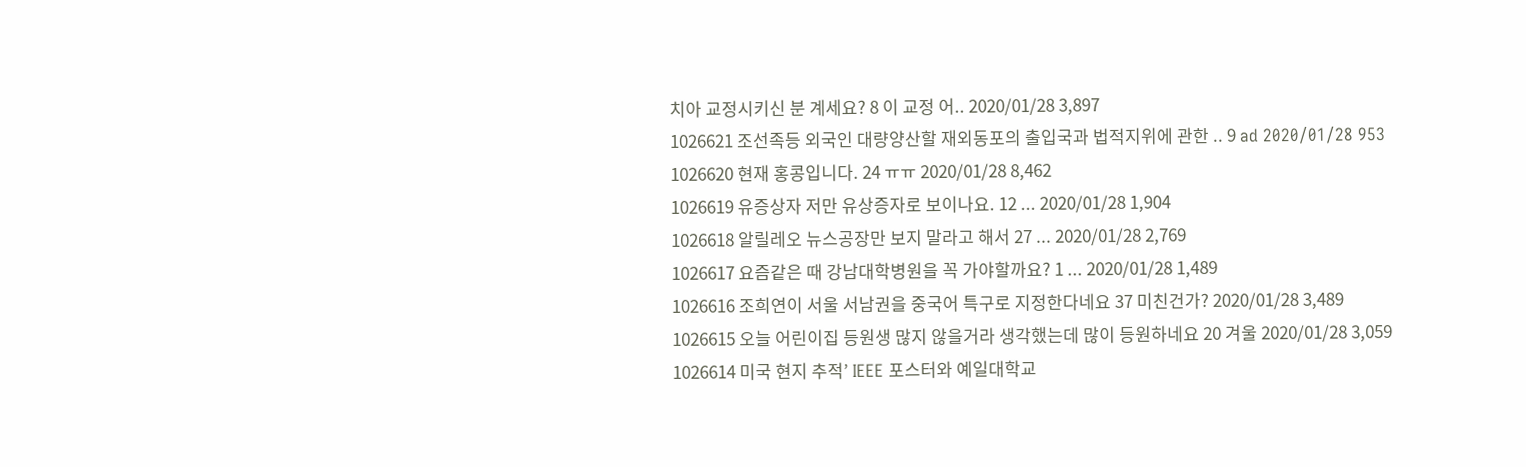치아 교정시키신 분 계세요? 8 이 교정 어.. 2020/01/28 3,897
1026621 조선족등 외국인 대량양산할 재외동포의 출입국과 법적지위에 관한 .. 9 ad 2020/01/28 953
1026620 현재 홍콩입니다. 24 ㅠㅠ 2020/01/28 8,462
1026619 유증상자 저만 유상증자로 보이나요. 12 ... 2020/01/28 1,904
1026618 알릴레오 뉴스공장만 보지 말라고 해서 27 ... 2020/01/28 2,769
1026617 요즘같은 때 강남대학병원을 꼭 가야할까요? 1 ... 2020/01/28 1,489
1026616 조희연이 서울 서남권을 중국어 특구로 지정한다네요 37 미친건가? 2020/01/28 3,489
1026615 오늘 어린이집 등원생 많지 않을거라 생각했는데 많이 등원하네요 20 겨울 2020/01/28 3,059
1026614 미국 현지 추적’ IEEE 포스터와 예일대학교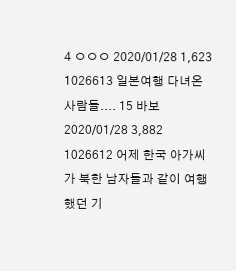4 ㅇㅇㅇ 2020/01/28 1,623
1026613 일본여행 다녀온 사람들.... 15 바보 2020/01/28 3,882
1026612 어제 한국 아가씨가 북한 남자들과 같이 여행했던 기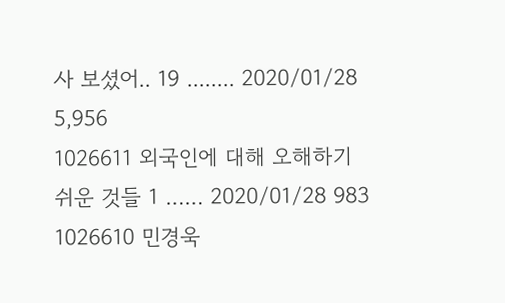사 보셨어.. 19 ........ 2020/01/28 5,956
1026611 외국인에 대해 오해하기 쉬운 것들 1 .‥.‥ 2020/01/28 983
1026610 민경욱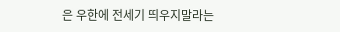은 우한에 전세기 띄우지말라는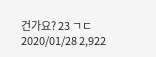건가요? 23 ㄱㄷ 2020/01/28 2,922